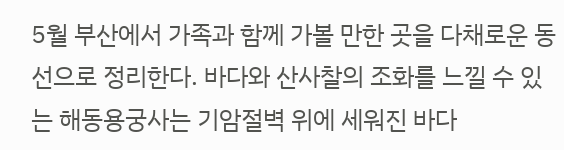5월 부산에서 가족과 함께 가볼 만한 곳을 다채로운 동선으로 정리한다. 바다와 산사찰의 조화를 느낄 수 있는 해동용궁사는 기암절벽 위에 세워진 바다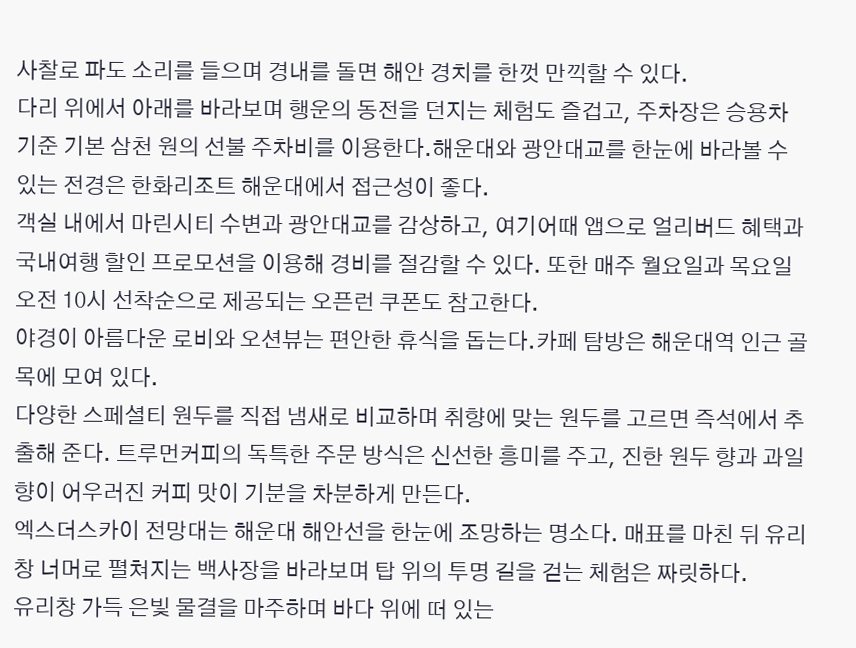사찰로 파도 소리를 들으며 경내를 돌면 해안 경치를 한껏 만끽할 수 있다.
다리 위에서 아래를 바라보며 행운의 동전을 던지는 체험도 즐겁고, 주차장은 승용차 기준 기본 삼천 원의 선불 주차비를 이용한다.해운대와 광안대교를 한눈에 바라볼 수 있는 전경은 한화리조트 해운대에서 접근성이 좋다.
객실 내에서 마린시티 수변과 광안대교를 감상하고, 여기어때 앱으로 얼리버드 혜택과 국내여행 할인 프로모션을 이용해 경비를 절감할 수 있다. 또한 매주 월요일과 목요일 오전 10시 선착순으로 제공되는 오픈런 쿠폰도 참고한다.
야경이 아름다운 로비와 오션뷰는 편안한 휴식을 돕는다.카페 탐방은 해운대역 인근 골목에 모여 있다.
다양한 스페셜티 원두를 직접 냄새로 비교하며 취향에 맞는 원두를 고르면 즉석에서 추출해 준다. 트루먼커피의 독특한 주문 방식은 신선한 흥미를 주고, 진한 원두 향과 과일향이 어우러진 커피 맛이 기분을 차분하게 만든다.
엑스더스카이 전망대는 해운대 해안선을 한눈에 조망하는 명소다. 매표를 마친 뒤 유리창 너머로 펼쳐지는 백사장을 바라보며 탑 위의 투명 길을 걷는 체험은 짜릿하다.
유리창 가득 은빛 물결을 마주하며 바다 위에 떠 있는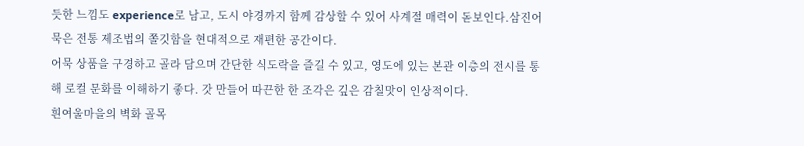듯한 느낌도 experience로 남고, 도시 야경까지 함께 감상할 수 있어 사계절 매력이 돋보인다.삼진어묵은 전통 제조법의 쫄깃함을 현대적으로 재편한 공간이다.
어묵 상품을 구경하고 골라 담으며 간단한 식도락을 즐길 수 있고, 영도에 있는 본관 이층의 전시를 통해 로컬 문화를 이해하기 좋다. 갓 만들어 따끈한 한 조각은 깊은 감칠맛이 인상적이다.
흰여울마을의 벽화 골목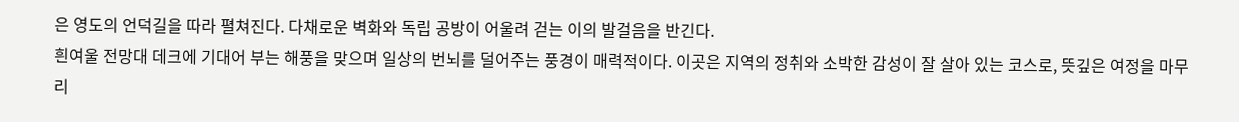은 영도의 언덕길을 따라 펼쳐진다. 다채로운 벽화와 독립 공방이 어울려 걷는 이의 발걸음을 반긴다.
흰여울 전망대 데크에 기대어 부는 해풍을 맞으며 일상의 번뇌를 덜어주는 풍경이 매력적이다. 이곳은 지역의 정취와 소박한 감성이 잘 살아 있는 코스로, 뜻깊은 여정을 마무리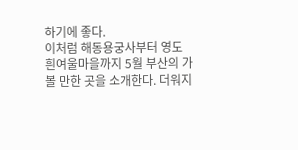하기에 좋다.
이처럼 해동용궁사부터 영도 흰여울마을까지 5월 부산의 가볼 만한 곳을 소개한다. 더워지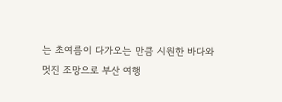는 초여름이 다가오는 만큼 시원한 바다와 멋진 조망으로 부산 여행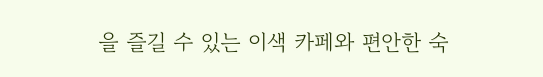을 즐길 수 있는 이색 카페와 편안한 숙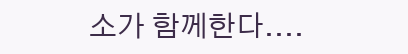소가 함께한다....